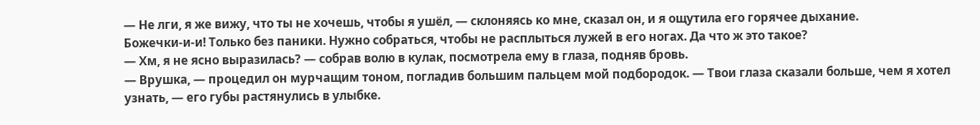— Не лги, я же вижу, что ты не хочешь, чтобы я ушёл, — склоняясь ко мне, сказал он, и я ощутила его горячее дыхание.
Божечки-и-и! Только без паники. Нужно собраться, чтобы не расплыться лужей в его ногах. Да что ж это такое?
— Хм, я не ясно выразилась? — собрав волю в кулак, посмотрела ему в глаза, подняв бровь.
— Врушка, — процедил он мурчащим тоном, погладив большим пальцем мой подбородок. — Твои глаза сказали больше, чем я хотел узнать, — его губы растянулись в улыбке.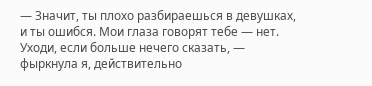— Значит, ты плохо разбираешься в девушках, и ты ошибся. Мои глаза говорят тебе — нет. Уходи, если больше нечего сказать, — фыркнула я, действительно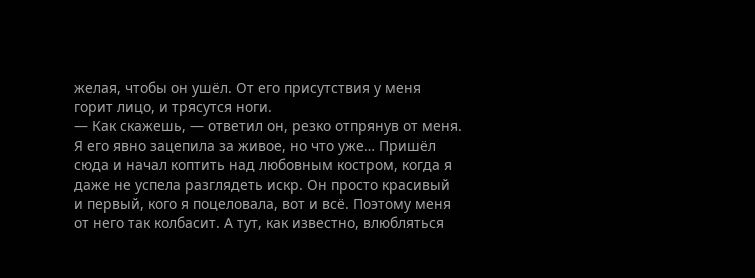желая, чтобы он ушёл. От его присутствия у меня горит лицо, и трясутся ноги.
— Как скажешь, — ответил он, резко отпрянув от меня.
Я его явно зацепила за живое, но что уже… Пришёл сюда и начал коптить над любовным костром, когда я даже не успела разглядеть искр. Он просто красивый и первый, кого я поцеловала, вот и всё. Поэтому меня от него так колбасит. А тут, как известно, влюбляться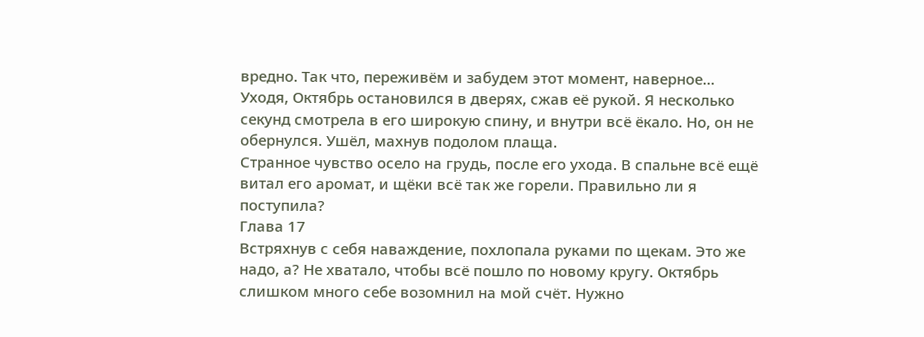вредно. Так что, переживём и забудем этот момент, наверное…
Уходя, Октябрь остановился в дверях, сжав её рукой. Я несколько секунд смотрела в его широкую спину, и внутри всё ёкало. Но, он не обернулся. Ушёл, махнув подолом плаща.
Странное чувство осело на грудь, после его ухода. В спальне всё ещё витал его аромат, и щёки всё так же горели. Правильно ли я поступила?
Глава 17
Встряхнув с себя наваждение, похлопала руками по щекам. Это же надо, а? Не хватало, чтобы всё пошло по новому кругу. Октябрь слишком много себе возомнил на мой счёт. Нужно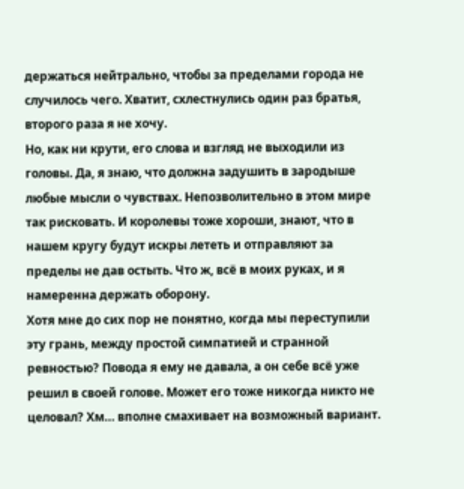держаться нейтрально, чтобы за пределами города не случилось чего. Хватит, схлестнулись один раз братья, второго раза я не хочу.
Но, как ни крути, его слова и взгляд не выходили из головы. Да, я знаю, что должна задушить в зародыше любые мысли о чувствах. Непозволительно в этом мире так рисковать. И королевы тоже хороши, знают, что в нашем кругу будут искры лететь и отправляют за пределы не дав остыть. Что ж, всё в моих руках, и я намеренна держать оборону.
Хотя мне до сих пор не понятно, когда мы переступили эту грань, между простой симпатией и странной ревностью? Повода я ему не давала, а он себе всё уже решил в своей голове. Может его тоже никогда никто не целовал? Хм… вполне смахивает на возможный вариант.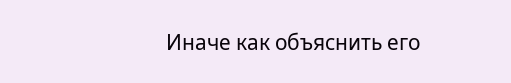Иначе как объяснить его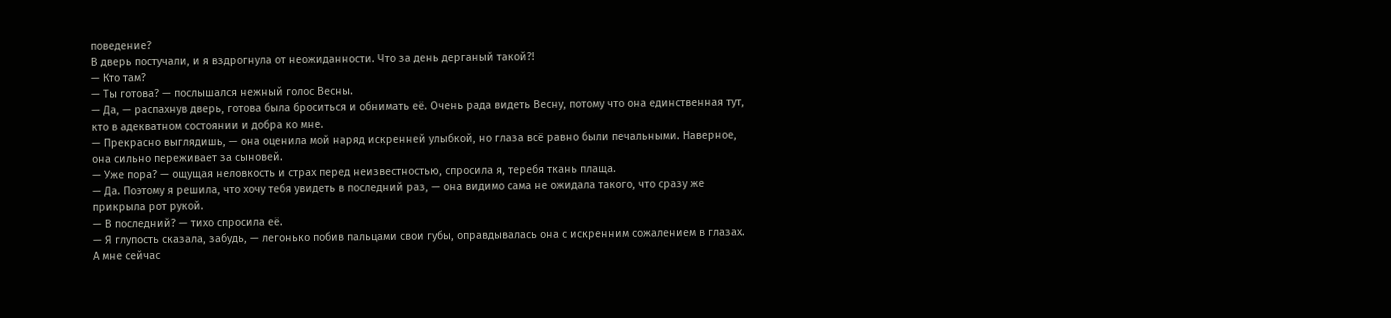поведение?
В дверь постучали, и я вздрогнула от неожиданности. Что за день дерганый такой?!
— Кто там?
— Ты готова? — послышался нежный голос Весны.
— Да, — распахнув дверь, готова была броситься и обнимать её. Очень рада видеть Весну, потому что она единственная тут, кто в адекватном состоянии и добра ко мне.
— Прекрасно выглядишь, — она оценила мой наряд искренней улыбкой, но глаза всё равно были печальными. Наверное, она сильно переживает за сыновей.
— Уже пора? — ощущая неловкость и страх перед неизвестностью, спросила я, теребя ткань плаща.
— Да. Поэтому я решила, что хочу тебя увидеть в последний раз, — она видимо сама не ожидала такого, что сразу же прикрыла рот рукой.
— В последний? — тихо спросила её.
— Я глупость сказала, забудь, — легонько побив пальцами свои губы, оправдывалась она с искренним сожалением в глазах.
А мне сейчас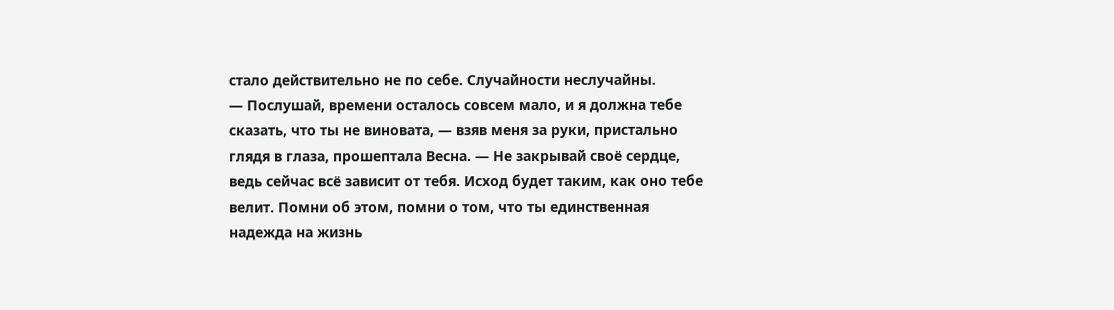стало действительно не по себе. Случайности неслучайны.
— Послушай, времени осталось совсем мало, и я должна тебе сказать, что ты не виновата, — взяв меня за руки, пристально глядя в глаза, прошептала Весна. — Не закрывай своё сердце, ведь сейчас всё зависит от тебя. Исход будет таким, как оно тебе велит. Помни об этом, помни о том, что ты единственная надежда на жизнь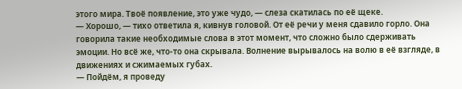этого мира. Твоё появление, это уже чудо, — слеза скатилась по её щеке.
— Хорошо, — тихо ответила я, кивнув головой. От её речи у меня сдавило горло. Она говорила такие необходимые слова в этот момент, что сложно было сдерживать эмоции. Но всё же, что-то она скрывала. Волнение вырывалось на волю в её взгляде, в движениях и сжимаемых губах.
— Пойдём, я проведу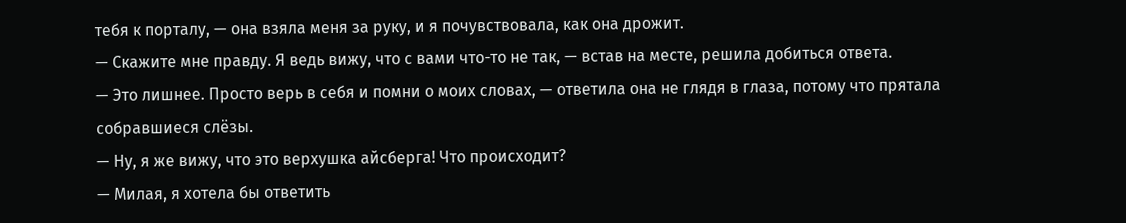тебя к порталу, — она взяла меня за руку, и я почувствовала, как она дрожит.
— Скажите мне правду. Я ведь вижу, что с вами что-то не так, — встав на месте, решила добиться ответа.
— Это лишнее. Просто верь в себя и помни о моих словах, — ответила она не глядя в глаза, потому что прятала собравшиеся слёзы.
— Ну, я же вижу, что это верхушка айсберга! Что происходит?
— Милая, я хотела бы ответить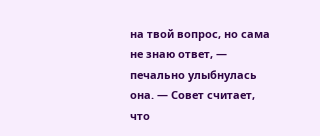на твой вопрос, но сама не знаю ответ, — печально улыбнулась она. — Совет считает, что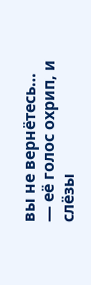вы не вернётесь… — её голос охрип, и слёзы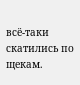всё-таки скатились по щекам.